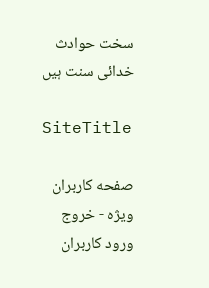سخت حوادث خدائی سنت ہیں

SiteTitle

صفحه کاربران ویژه - خروج
ورود کاربران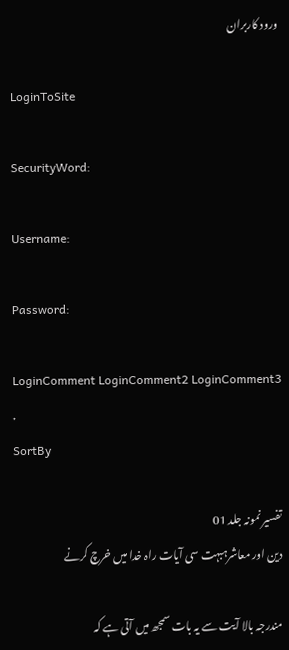ورود کاربران

LoginToSite

SecurityWord:

Username:

Password:

LoginComment LoginComment2 LoginComment3 .
SortBy

تفسیر نمونہ جلد 01
دین اور معاشرہبہت سی آیات راہ خدا میں خرچ کرنے

مندرجہ بالا آیت سے یہ بات سمجھ میں آتی ہے کہ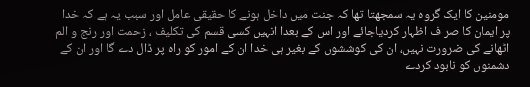مومنین کا ایک گروہ یہ سمجھتا تھا کہ جنت میں داخل ہونے کا حقیقی عامل اور سبب یہ ہے کہ خدا پر ایمان کا صر ف اظہار کردیاجائے اور اس کے بعدا انہیں کسی قسم کی تکلیف ، زحمت اور رنج و الم اٹھانے کی ضرورت نہیں، ان کی کوششوں کے بغیر ہی خدا ان کے امور کو راہ پر ڈال دے گا اور ان کے دشمنوں کو نابود کردے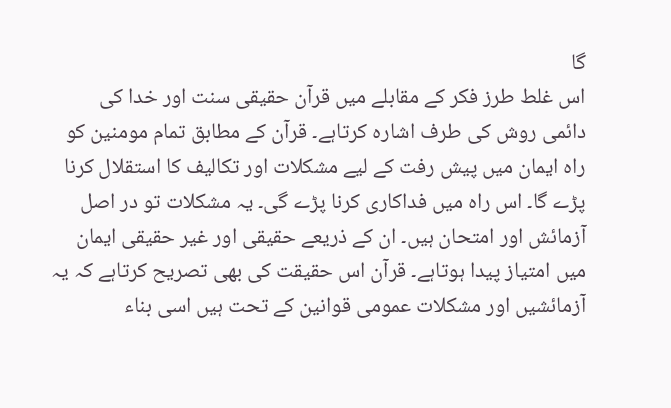گا
اس غلط طرز فکر کے مقابلے میں قرآن حقیقی سنت اور خدا کی دائمی روش کی طرف اشارہ کرتاہے۔ قرآن کے مطابق تمام مومنین کو راہ ایمان میں پیش رفت کے لیے مشکلات اور تکالیف کا استقلال کرنا پڑے گا۔ اس راہ میں فداکاری کرنا پڑے گی۔ یہ مشکلات تو در اصل آزمائش اور امتحان ہیں۔ ان کے ذریعے حقیقی اور غیر حقیقی ایمان میں امتیاز پیدا ہوتاہے۔ قرآن اس حقیقت کی بھی تصریح کرتاہے کہ یہ آزمائشیں اور مشکلات عمومی قوانین کے تحت ہیں اسی بناء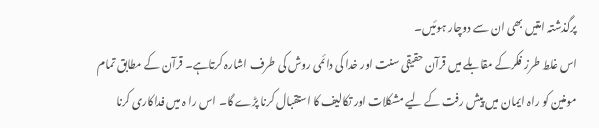پرگذشتہ امتیں بھی ان سے دوچار ہوئیں۔
اس غلط طرز فکرکے مقابلے میں قرآن حقیقی سنت اور خدا کی دائمی روش کی طرف اشارہ کرتاہے۔ قرآن کے مطابق تمام مومنین کو راہ ایمان میں پیش رفت کے لیے مشکلات اور تکالیف کا استقبال کرنا پڑے گا۔ اس را ہ میں فداکاری کرنا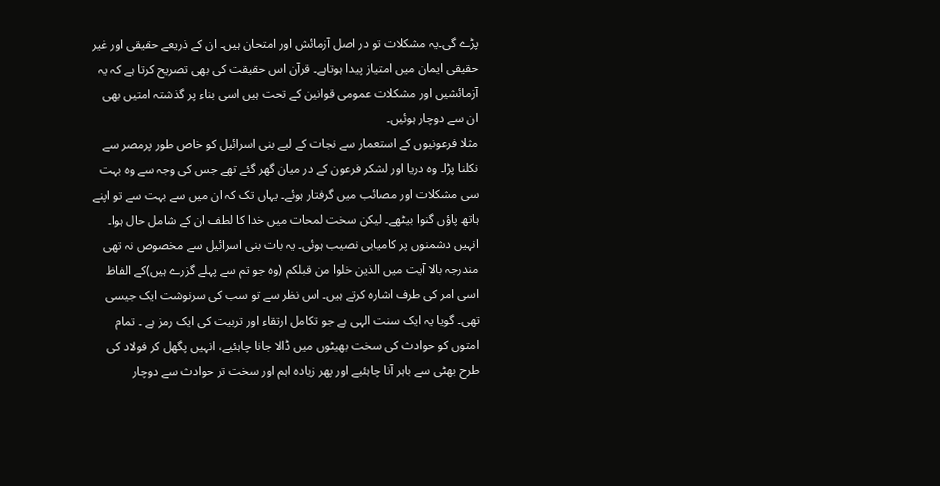پڑے گی۔یہ مشکلات تو در اصل آزمائش اور امتحان ہیں۔ ان کے ذریعے حقیقی اور غیر حقیقی ایمان میں امتیاز پیدا ہوتاہے۔ قرآن اس حقیقت کی بھی تصریح کرتا ہے کہ یہ آزمائشیں اور مشکلات عمومی قوانین کے تحت ہیں اسی بناء پر گذشتہ امتیں بھی ان سے دوچار ہوئیں۔
مثلا فرعونیوں کے استعمار سے نجات کے لیے بنی اسرائیل کو خاص طور پرمصر سے نکلنا پڑا۔ وہ دریا اور لشکر فرعون کے در میان گھر گئے تھے جس کی وجہ سے وہ بہت سی مشکلات اور مصائب میں گرفتار ہوئے۔ یہاں تک کہ ان میں سے بہت سے تو اپنے ہاتھ پاؤں گنوا بیٹھے۔ لیکن سخت لمحات میں خدا کا لطف ان کے شامل حال ہوا۔ انہیں دشمنوں پر کامیابی نصیب ہوئی۔ یہ بات بنی اسرائیل سے مخصوص نہ تھی مندرجہ بالا آیت میں الذین خلوا من قبلکم (وہ جو تم سے پہلے گزرے ہیں)کے الفاظ اسی امر کی طرف اشارہ کرتے ہیں۔ اس نظر سے تو سب کی سرنوشت ایک جیسی تھی۔ گویا یہ ایک سنت الہی ہے جو تکامل ارتقاء اور تربیت کی ایک رمز ہے ۔ تمام امتوں کو حوادث کی سخت بھیٹوں میں ڈالا جانا چاہئیے، انہیں پگھل کر فولاد کی طرح بھٹی سے باہر آنا چاہئیے اور پھر زیادہ اہم اور سخت تر حوادث سے دوچار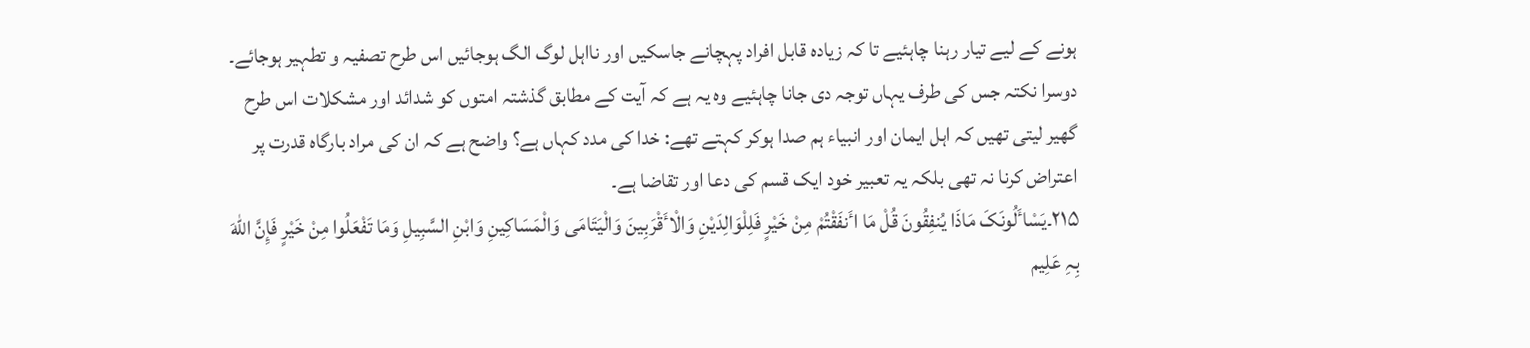ہونے کے لیے تیار رہنا چاہئیے تا کہ زیادہ قابل افراد پہچانے جاسکیں اور نااہل لوگ الگ ہوجائیں اس طرح تصفیہ و تطہیر ہوجائے۔
دوسرا نکتہ جس کی طرف یہاں توجہ دی جانا چاہئیے وہ یہ ہے کہ آیت کے مطابق گذشتہ امتوں کو شدائد اور مشکلات اس طرح گھیر لیتی تھیں کہ اہل ایمان اور انبیاء ہم صدا ہوکر کہتے تھے: خدا کی مدد کہاں ہے؟ واضح ہے کہ ان کی مراد بارگاہ قدرت پر اعتراض کرنا نہ تھی بلکہ یہ تعبیر خود ایک قسم کی دعا اور تقاضا ہے۔
۲۱۵۔یَسْاٴَلُونَکَ مَاذَا یُنفِقُونَ قُلْ مَا اٴَنفَقْتُمْ مِنْ خَیْرٍ فَلِلْوَالِدَیْنِ وَالْاٴَقْرَبِینَ وَالْیَتَامَی وَالْمَسَاکِینِ وَابْنِ السَّبِیلِ وَمَا تَفْعَلُوا مِنْ خَیْرٍ فَإِنَّ اللهَ بِہِ عَلِیم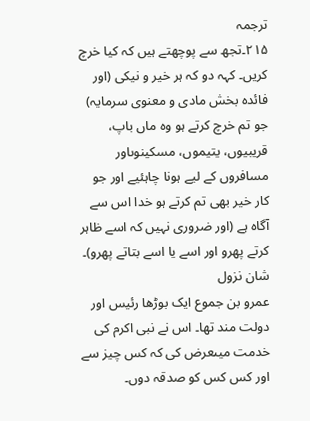ترجمہ
۲۱۵۔تجھ سے پوچھتے ہیں کہ کیا خرچ کریں۔ کہہ دو کہ ہر خیر و نیکی (اور فائدہ بخش مادی و معنوی سرمایہ) جو تم خرچ کرتے ہو وہ ماں باپ، قریبیوں، یتیموں، مسکینوںاور مسافروں کے لیے ہونا چاہئیے اور جو کار خیر بھی تم کرتے ہو خدا اس سے آگاہ ہے (اور ضروری نہیں کہ اسے ظاہر کرتے پھرو اور اسے یا اسے بتاتے پھرو)۔
شان نزول
عمرو بن جموع ایک بوڑھا رئیس اور دولت مند تھا۔ اس نے نبی اکرم کی خدمت میںعرض کی کہ کس چیز سے اور کس کس کو صدقہ دوں۔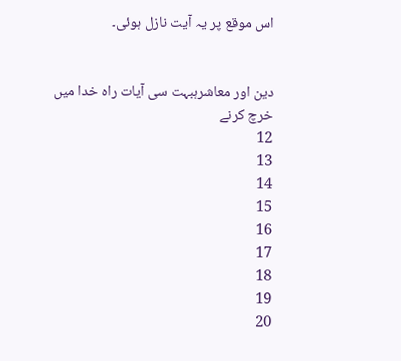اس موقع پر یہ آیت نازل ہوئی۔


دین اور معاشرہبہت سی آیات راہ خدا میں خرچ کرنے
12
13
14
15
16
17
18
19
20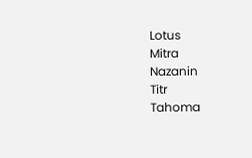Lotus
Mitra
Nazanin
Titr
Tahoma